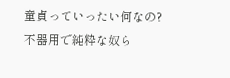童貞っていったい何なの?
不器用で純粋な奴ら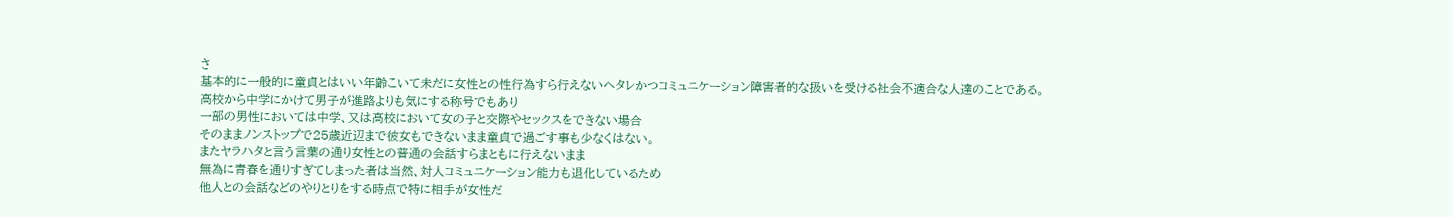さ
基本的に一般的に童貞とはいい年齢こいて未だに女性との性行為すら行えないヘタレかつコミュニケーション障害者的な扱いを受ける社会不適合な人達のことである。
高校から中学にかけて男子が進路よりも気にする称号でもあり
一部の男性においては中学、又は高校において女の子と交際やセックスをできない場合
そのままノンストップで25歳近辺まで彼女もできないまま童貞で過ごす事も少なくはない。
またヤラハタと言う言葉の通り女性との普通の会話すらまともに行えないまま
無為に青春を通りすぎてしまった者は当然、対人コミュニケーション能力も退化しているため
他人との会話などのやりとりをする時点で特に相手が女性だ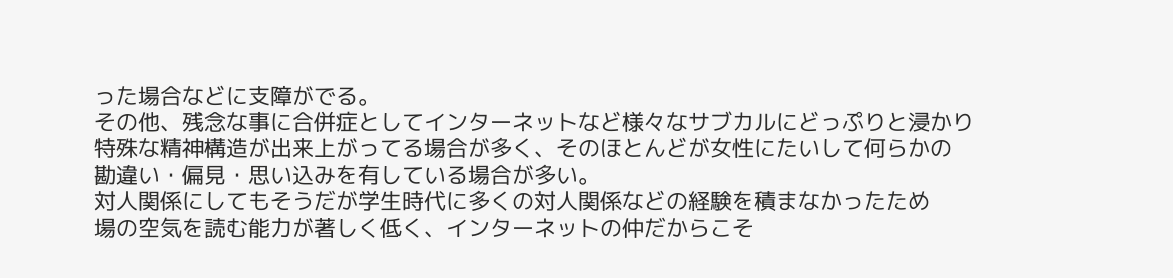った場合などに支障がでる。
その他、残念な事に合併症としてインターネットなど様々なサブカルにどっぷりと浸かり
特殊な精神構造が出来上がってる場合が多く、そのほとんどが女性にたいして何らかの
勘違い・偏見・思い込みを有している場合が多い。
対人関係にしてもそうだが学生時代に多くの対人関係などの経験を積まなかったため
場の空気を読む能力が著しく低く、インターネットの仲だからこそ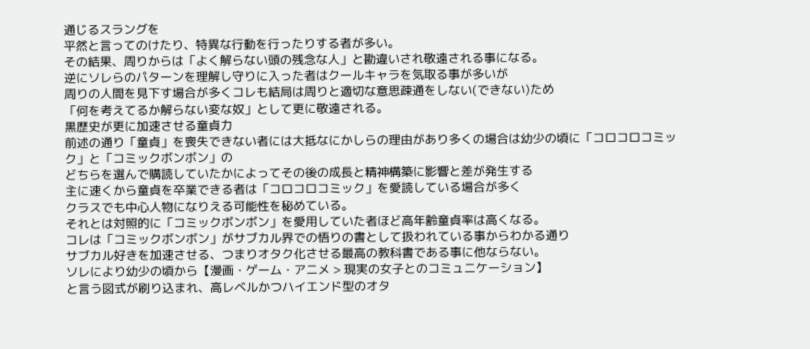通じるスラングを
平然と言ってのけたり、特異な行動を行ったりする者が多い。
その結果、周りからは「よく解らない頭の残念な人」と勘違いされ敬遠される事になる。
逆にソレらのパターンを理解し守りに入った者はクールキャラを気取る事が多いが
周りの人間を見下す場合が多くコレも結局は周りと適切な意思疎通をしない(できない)ため
「何を考えてるか解らない変な奴」として更に敬遠される。
黒歴史が更に加速させる童貞力
前述の通り「童貞」を喪失できない者には大抵なにかしらの理由があり多くの場合は幼少の頃に「コロコロコミック」と「コミックボンボン」の
どちらを選んで購読していたかによってその後の成長と精神構築に影響と差が発生する
主に速くから童貞を卒業できる者は「コロコロコミック」を愛読している場合が多く
クラスでも中心人物になりえる可能性を秘めている。
それとは対照的に「コミックボンボン」を愛用していた者ほど高年齢童貞率は高くなる。
コレは「コミックボンボン」がサブカル界での悟りの書として扱われている事からわかる通り
サブカル好きを加速させる、つまりオタク化させる最高の教科書である事に他ならない。
ソレにより幼少の頃から【漫画・ゲーム・アニメ > 現実の女子とのコミュニケーション】
と言う図式が刷り込まれ、高レベルかつハイエンド型のオタ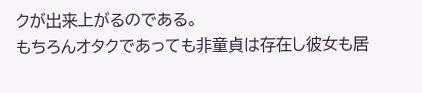クが出来上がるのである。
もちろんオタクであっても非童貞は存在し彼女も居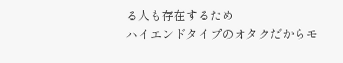る人も存在するため
ハイエンドタイプのオタクだからモ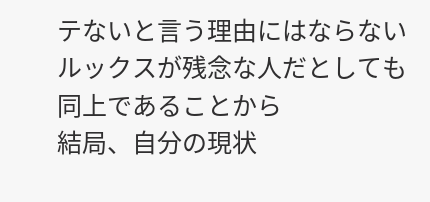テないと言う理由にはならない
ルックスが残念な人だとしても同上であることから
結局、自分の現状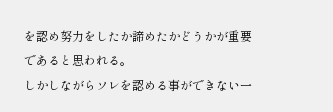を認め努力をしたか諦めたかどうかが重要であると思われる。
しかしながらソレを認める事ができない一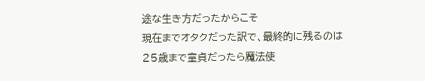途な生き方だったからこそ
現在までオタクだった訳で、最終的に残るのは
25歳まで童貞だったら魔法使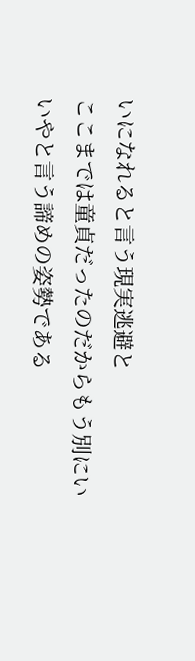いになれると言う現実逃避と
ここまでは童貞だったのだからもう別にいいやと言う諦めの姿勢である